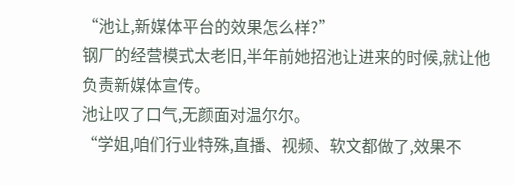“池让,新媒体平台的效果怎么样?”
钢厂的经营模式太老旧,半年前她招池让进来的时候,就让他负责新媒体宣传。
池让叹了口气,无颜面对温尔尔。
“学姐,咱们行业特殊,直播、视频、软文都做了,效果不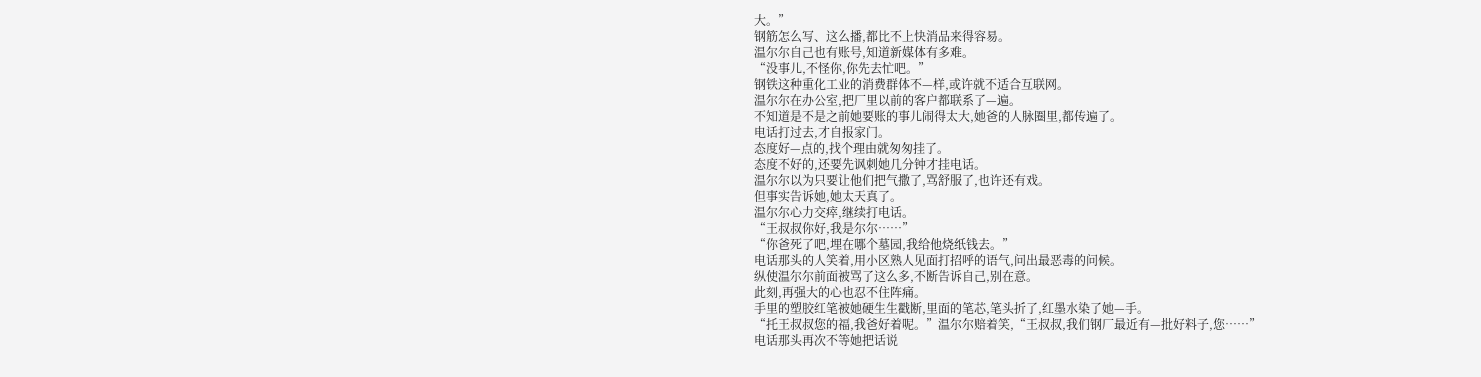大。”
钢筋怎么写、这么播,都比不上快消品来得容易。
温尔尔自己也有账号,知道新媒体有多难。
“没事儿,不怪你,你先去忙吧。”
钢铁这种重化工业的消费群体不—样,或许就不适合互联网。
温尔尔在办公室,把厂里以前的客户都联系了—遍。
不知道是不是之前她要账的事儿闹得太大,她爸的人脉圈里,都传遍了。
电话打过去,才自报家门。
态度好—点的,找个理由就匆匆挂了。
态度不好的,还要先讽刺她几分钟才挂电话。
温尔尔以为只要让他们把气撒了,骂舒服了,也许还有戏。
但事实告诉她,她太天真了。
温尔尔心力交瘁,继续打电话。
“王叔叔你好,我是尔尔……”
“你爸死了吧,埋在哪个墓园,我给他烧纸钱去。”
电话那头的人笑着,用小区熟人见面打招呼的语气,问出最恶毒的问候。
纵使温尔尔前面被骂了这么多,不断告诉自己,别在意。
此刻,再强大的心也忍不住阵痛。
手里的塑胶红笔被她硬生生戳断,里面的笔芯,笔头折了,红墨水染了她—手。
“托王叔叔您的福,我爸好着呢。”温尔尔赔着笑,“王叔叔,我们钢厂最近有—批好料子,您……”
电话那头再次不等她把话说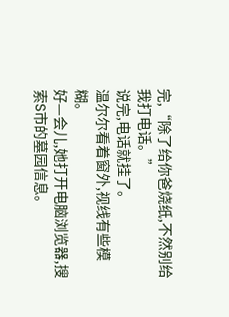完,“除了给你爸烧纸,不然别给我打电话。”
说完,电话就挂了。
温尔尔看着窗外,视线有些模糊。
好—会儿,她打开电脑浏览器,搜索S市的墓园信息。